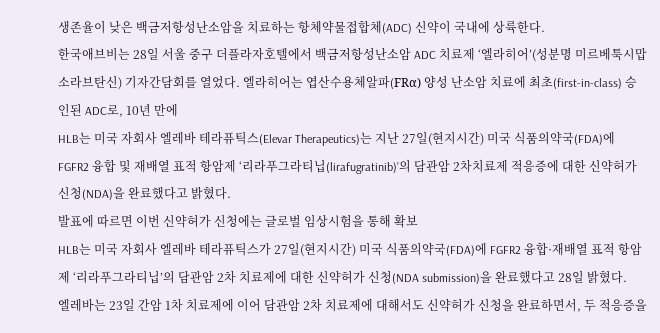생존율이 낮은 백금저항성난소암을 치료하는 항체약물접합체(ADC) 신약이 국내에 상륙한다.
한국애브비는 28일 서울 중구 더플라자호텔에서 백금저항성난소암 ADC 치료제 ‘엘라히어’(성분명 미르베툭시맙 소라브탄신) 기자간담회를 열었다. 엘라히어는 엽산수용체알파(FRα) 양성 난소암 치료에 최초(first-in-class) 승인된 ADC로, 10년 만에
HLB는 미국 자회사 엘레바 테라퓨틱스(Elevar Therapeutics)는 지난 27일(현지시간) 미국 식품의약국(FDA)에 FGFR2 융합 및 재배열 표적 항암제 ‘리라푸그라티닙(lirafugratinib)’의 담관암 2차치료제 적응증에 대한 신약허가신청(NDA)을 완료했다고 밝혔다.
발표에 따르면 이번 신약허가 신청에는 글로벌 임상시험을 통해 확보
HLB는 미국 자회사 엘레바 테라퓨틱스가 27일(현지시간) 미국 식품의약국(FDA)에 FGFR2 융합·재배열 표적 항암제 ‘리라푸그라티닙’의 담관암 2차 치료제에 대한 신약허가 신청(NDA submission)을 완료했다고 28일 밝혔다.
엘레바는 23일 간암 1차 치료제에 이어 담관암 2차 치료제에 대해서도 신약허가 신청을 완료하면서, 두 적응증을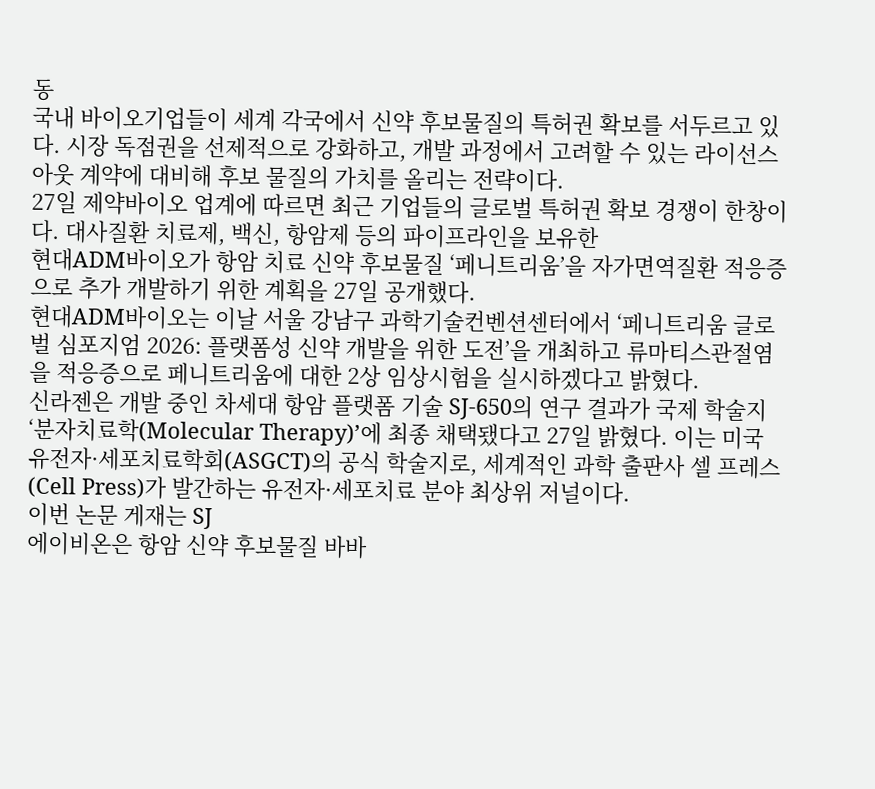동
국내 바이오기업들이 세계 각국에서 신약 후보물질의 특허권 확보를 서두르고 있다. 시장 독점권을 선제적으로 강화하고, 개발 과정에서 고려할 수 있는 라이선스 아웃 계약에 대비해 후보 물질의 가치를 올리는 전략이다.
27일 제약바이오 업계에 따르면 최근 기업들의 글로벌 특허권 확보 경쟁이 한창이다. 대사질환 치료제, 백신, 항암제 등의 파이프라인을 보유한
현대ADM바이오가 항암 치료 신약 후보물질 ‘페니트리움’을 자가면역질환 적응증으로 추가 개발하기 위한 계획을 27일 공개했다.
현대ADM바이오는 이날 서울 강남구 과학기술컨벤션센터에서 ‘페니트리움 글로벌 심포지엄 2026: 플랫폼성 신약 개발을 위한 도전’을 개최하고 류마티스관절염을 적응증으로 페니트리움에 대한 2상 임상시험을 실시하겠다고 밝혔다.
신라젠은 개발 중인 차세대 항암 플랫폼 기술 SJ-650의 연구 결과가 국제 학술지 ‘분자치료학(Molecular Therapy)’에 최종 채택됐다고 27일 밝혔다. 이는 미국 유전자·세포치료학회(ASGCT)의 공식 학술지로, 세계적인 과학 출판사 셀 프레스(Cell Press)가 발간하는 유전자·세포치료 분야 최상위 저널이다.
이번 논문 게재는 SJ
에이비온은 항암 신약 후보물질 바바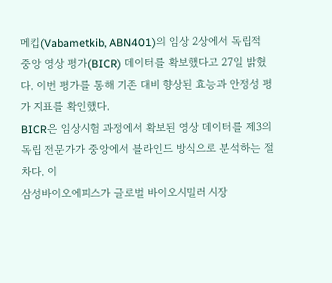메킵(Vabametkib, ABN401)의 임상 2상에서 독립적 중앙 영상 평가(BICR) 데이터를 확보했다고 27일 밝혔다. 이번 평가를 통해 기존 대비 향상된 효능과 안정성 평가 지표를 확인했다.
BICR은 임상시험 과정에서 확보된 영상 데이터를 제3의 독립 전문가가 중앙에서 블라인드 방식으로 분석하는 절차다. 이
삼성바이오에피스가 글로벌 바이오시밀러 시장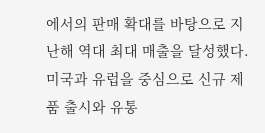에서의 판매 확대를 바탕으로 지난해 역대 최대 매출을 달성했다. 미국과 유럽을 중심으로 신규 제품 출시와 유통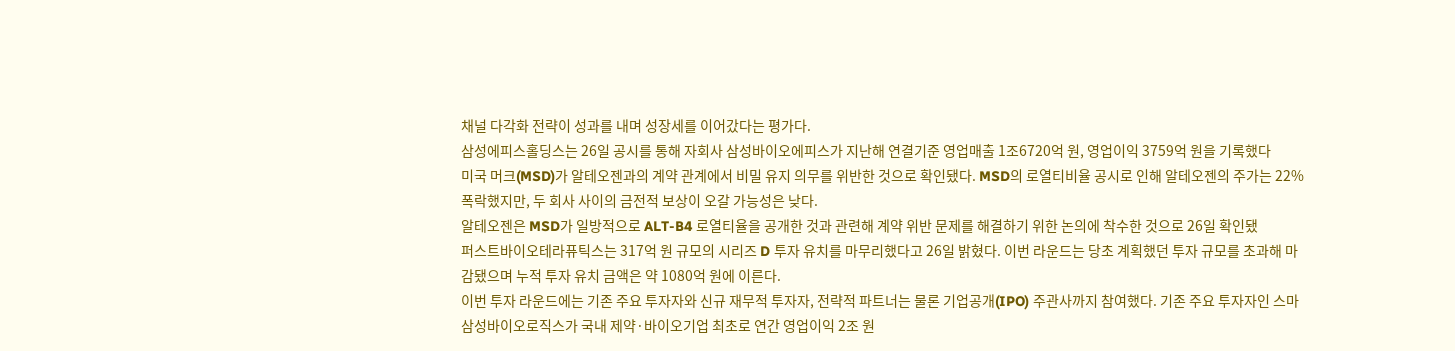채널 다각화 전략이 성과를 내며 성장세를 이어갔다는 평가다.
삼성에피스홀딩스는 26일 공시를 통해 자회사 삼성바이오에피스가 지난해 연결기준 영업매출 1조6720억 원, 영업이익 3759억 원을 기록했다
미국 머크(MSD)가 알테오젠과의 계약 관계에서 비밀 유지 의무를 위반한 것으로 확인됐다. MSD의 로열티비율 공시로 인해 알테오젠의 주가는 22% 폭락했지만, 두 회사 사이의 금전적 보상이 오갈 가능성은 낮다.
알테오젠은 MSD가 일방적으로 ALT-B4 로열티율을 공개한 것과 관련해 계약 위반 문제를 해결하기 위한 논의에 착수한 것으로 26일 확인됐
퍼스트바이오테라퓨틱스는 317억 원 규모의 시리즈 D 투자 유치를 마무리했다고 26일 밝혔다. 이번 라운드는 당초 계획했던 투자 규모를 초과해 마감됐으며 누적 투자 유치 금액은 약 1080억 원에 이른다.
이번 투자 라운드에는 기존 주요 투자자와 신규 재무적 투자자, 전략적 파트너는 물론 기업공개(IPO) 주관사까지 참여했다. 기존 주요 투자자인 스마
삼성바이오로직스가 국내 제약·바이오기업 최초로 연간 영업이익 2조 원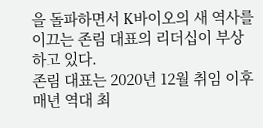을 돌파하면서 K바이오의 새 역사를 이끄는 존림 대표의 리더십이 부상하고 있다.
존림 대표는 2020년 12월 취임 이후 매년 역대 최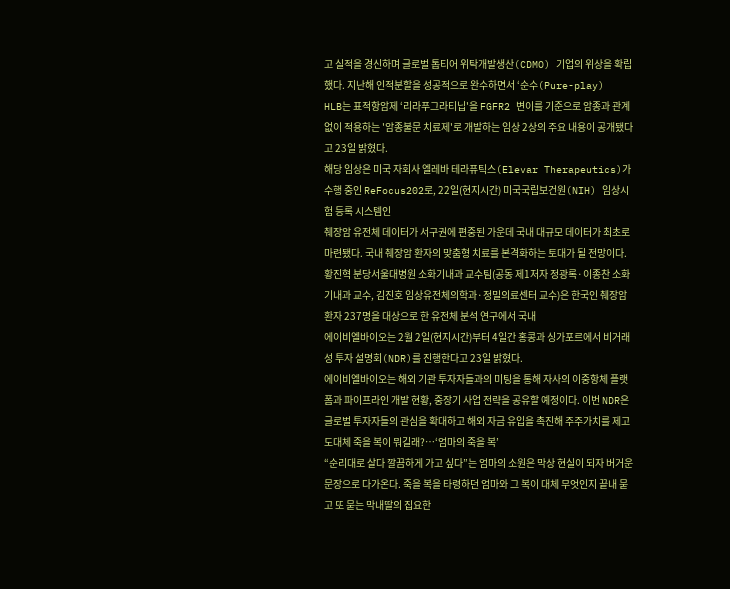고 실적을 경신하며 글로벌 톱티어 위탁개발생산(CDMO) 기업의 위상을 확립했다. 지난해 인적분할을 성공적으로 완수하면서 ‘순수(Pure-play)
HLB는 표적항암제 ‘리라푸그라티닙'을 FGFR2 변이를 기준으로 암종과 관계없이 적용하는 '암종불문 치료제'로 개발하는 임상 2상의 주요 내용이 공개됐다고 23일 밝혔다.
해당 임상은 미국 자회사 엘레바 테라퓨틱스(Elevar Therapeutics)가 수행 중인 ReFocus202로, 22일(현지시간) 미국국립보건원(NIH) 임상시험 등록 시스템인
췌장암 유전체 데이터가 서구권에 편중된 가운데 국내 대규모 데이터가 최초로 마련됐다. 국내 췌장암 환자의 맞춤형 치료를 본격화하는 토대가 될 전망이다.
황진혁 분당서울대병원 소화기내과 교수팀(공동 제1저자 정광록·이종찬 소화기내과 교수, 김진호 임상유전체의학과·정밀의료센터 교수)은 한국인 췌장암 환자 237명을 대상으로 한 유전체 분석 연구에서 국내
에이비엘바이오는 2월 2일(현지시간)부터 4일간 홍콩과 싱가포르에서 비거래성 투자 설명회(NDR)를 진행한다고 23일 밝혔다.
에이비엘바이오는 해외 기관 투자자들과의 미팅을 통해 자사의 이중항체 플랫폼과 파이프라인 개발 현황, 중장기 사업 전략을 공유할 예정이다. 이번 NDR은 글로벌 투자자들의 관심을 확대하고 해외 자금 유입을 촉진해 주주가치를 제고
도대체 죽을 복이 뭐길래?⋯‘엄마의 죽을 복’
“순리대로 살다 깔끔하게 가고 싶다”는 엄마의 소원은 막상 현실이 되자 버거운 문장으로 다가온다. 죽을 복을 타령하던 엄마와 그 복이 대체 무엇인지 끝내 묻고 또 묻는 막내딸의 집요한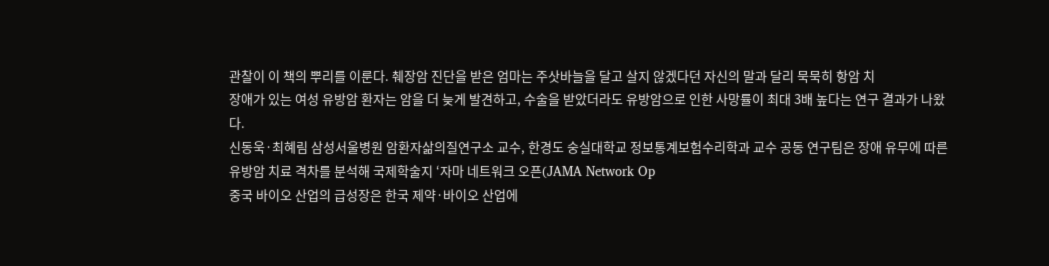관찰이 이 책의 뿌리를 이룬다. 췌장암 진단을 받은 엄마는 주삿바늘을 달고 살지 않겠다던 자신의 말과 달리 묵묵히 항암 치
장애가 있는 여성 유방암 환자는 암을 더 늦게 발견하고, 수술을 받았더라도 유방암으로 인한 사망률이 최대 3배 높다는 연구 결과가 나왔다.
신동욱·최혜림 삼성서울병원 암환자삶의질연구소 교수, 한경도 숭실대학교 정보통계보험수리학과 교수 공동 연구팀은 장애 유무에 따른 유방암 치료 격차를 분석해 국제학술지 ‘자마 네트워크 오픈(JAMA Network Op
중국 바이오 산업의 급성장은 한국 제약·바이오 산업에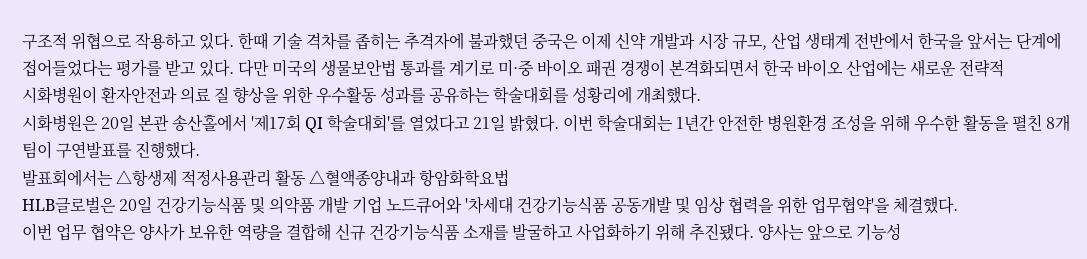구조적 위협으로 작용하고 있다. 한때 기술 격차를 좁히는 추격자에 불과했던 중국은 이제 신약 개발과 시장 규모, 산업 생태계 전반에서 한국을 앞서는 단계에 접어들었다는 평가를 받고 있다. 다만 미국의 생물보안법 통과를 계기로 미·중 바이오 패권 경쟁이 본격화되면서 한국 바이오 산업에는 새로운 전략적
시화병원이 환자안전과 의료 질 향상을 위한 우수활동 성과를 공유하는 학술대회를 성황리에 개최했다.
시화병원은 20일 본관 송산홀에서 '제17회 QI 학술대회'를 열었다고 21일 밝혔다. 이번 학술대회는 1년간 안전한 병원환경 조성을 위해 우수한 활동을 펼친 8개 팀이 구연발표를 진행했다.
발표회에서는 △항생제 적정사용관리 활동 △혈액종양내과 항암화학요법
HLB글로벌은 20일 건강기능식품 및 의약품 개발 기업 노드큐어와 '차세대 건강기능식품 공동개발 및 임상 협력을 위한 업무협약'을 체결했다.
이번 업무 협약은 양사가 보유한 역량을 결합해 신규 건강기능식품 소재를 발굴하고 사업화하기 위해 추진됐다. 양사는 앞으로 기능성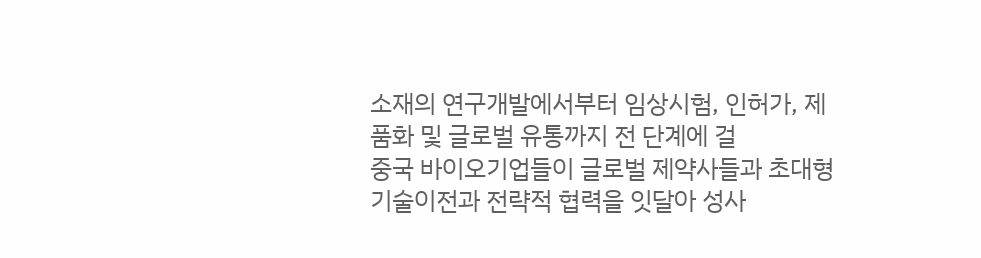소재의 연구개발에서부터 임상시험, 인허가, 제품화 및 글로벌 유통까지 전 단계에 걸
중국 바이오기업들이 글로벌 제약사들과 초대형 기술이전과 전략적 협력을 잇달아 성사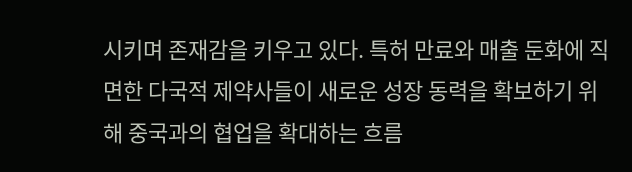시키며 존재감을 키우고 있다. 특허 만료와 매출 둔화에 직면한 다국적 제약사들이 새로운 성장 동력을 확보하기 위해 중국과의 협업을 확대하는 흐름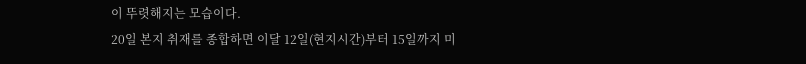이 뚜렷해지는 모습이다.
20일 본지 취재를 종합하면 이달 12일(현지시간)부터 15일까지 미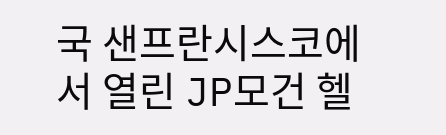국 샌프란시스코에서 열린 JP모건 헬